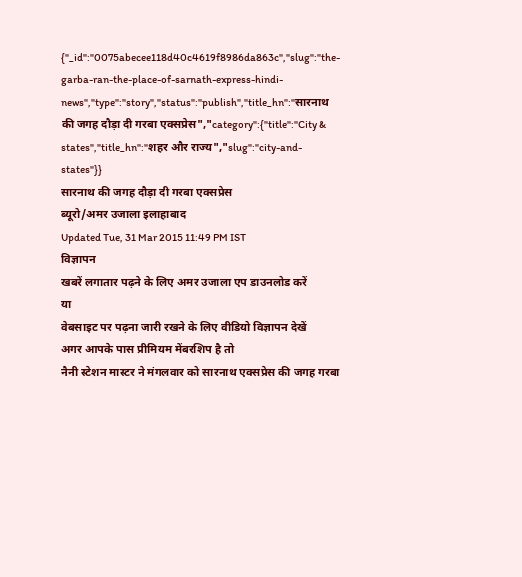{"_id":"0075abecee118d40c4619f8986da863c","slug":"the-garba-ran-the-place-of-sarnath-express-hindi-news","type":"story","status":"publish","title_hn":"सारनाथ की जगह दौड़ा दी गरबा एक्सप्रेस","category":{"title":"City & states","title_hn":"शहर और राज्य","slug":"city-and-states"}}
सारनाथ की जगह दौड़ा दी गरबा एक्सप्रेस
ब्यूरो/अमर उजाला इलाहाबाद
Updated Tue, 31 Mar 2015 11:49 PM IST
विज्ञापन
खबरें लगातार पढ़ने के लिए अमर उजाला एप डाउनलोड करें
या
वेबसाइट पर पढ़ना जारी रखने के लिए वीडियो विज्ञापन देखें
अगर आपके पास प्रीमियम मेंबरशिप है तो
नैनी स्टेशन मास्टर ने मंगलवार को सारनाथ एक्सप्रेस की जगह गरबा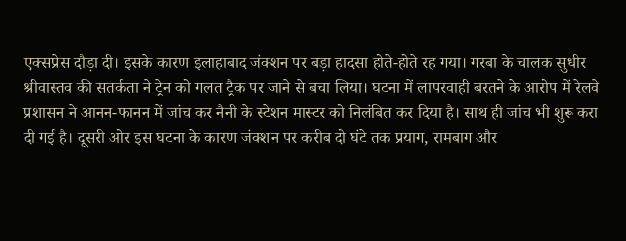एक्सप्रेस दौड़ा दी। इसके कारण इलाहाबाद जंक्शन पर बड़ा हादसा होते-होते रह गया। गरबा के चालक सुधीर श्रीवास्तव की सतर्कता ने ट्रेन को गलत ट्रैक पर जाने से बचा लिया। घटना में लापरवाही बरतने के आरोप में रेलवे प्रशासन ने आनन-फानन में जांच कर नैनी के स्टेशन मास्टर को निलंबित कर दिया है। साथ ही जांच भी शुरू करा दी गई है। दूसरी ओर इस घटना के कारण जंक्शन पर करीब दो घंटे तक प्रयाग, रामबाग और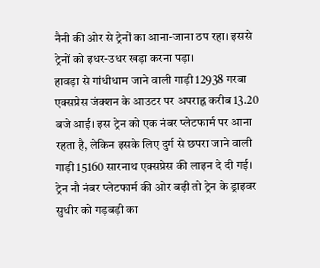नैनी की ओर से ट्रेनों का आना-जाना ठप रहा। इससे ट्रेनों को इधर-उधर खड़ा करना पड़ा।
हावड़ा से गांधीधाम जाने वाली गाड़ी 12938 गरबा एक्सप्रेस जंक्शन के आउटर पर अपराह्न करीब 13.20 बजे आई। इस ट्रेन को एक नंबर प्लेटफार्म पर आना रहता है, लेकिन इसके लिए दुर्ग से छपरा जाने वाली गाड़ी 15160 सारनाथ एक्सप्रेस की लाइन दे दी गई। ट्रेन नौ नंबर प्लेटफार्म की ओर बढ़ी तो ट्रेन के ड्राइवर सुधीर को गड़बड़ी का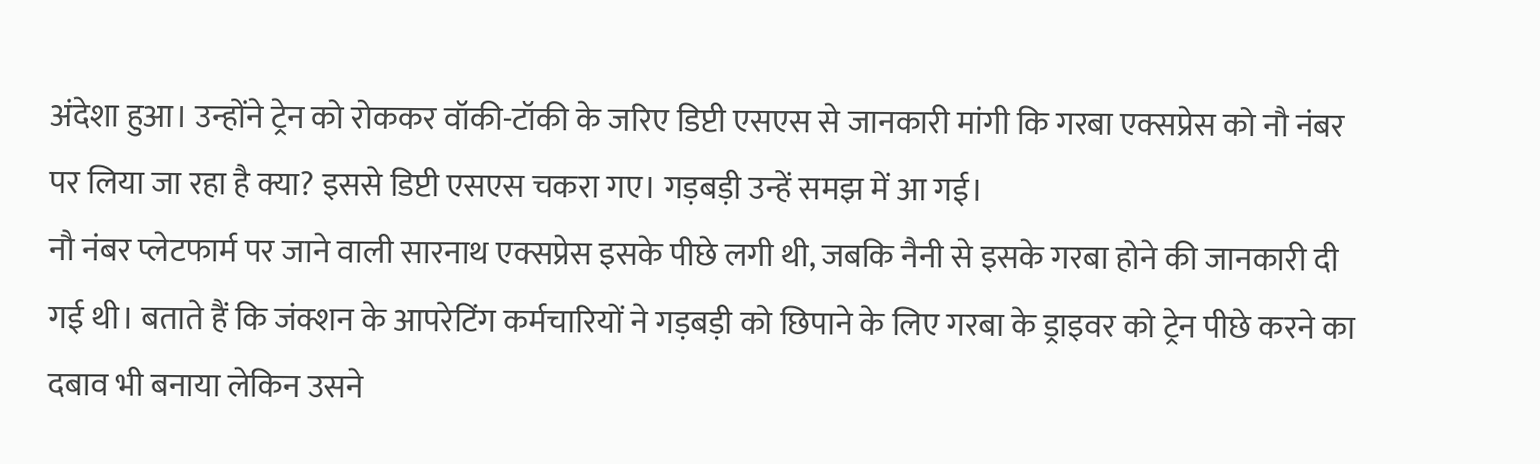अंदेशा हुआ। उन्होंने ट्रेन को रोककर वॉकी-टॉकी के जरिए डिप्टी एसएस से जानकारी मांगी कि गरबा एक्सप्रेस को नौ नंबर पर लिया जा रहा है क्या? इससे डिप्टी एसएस चकरा गए। गड़बड़ी उन्हें समझ में आ गई।
नौ नंबर प्लेटफार्म पर जाने वाली सारनाथ एक्सप्रेस इसके पीछे लगी थी, जबकि नैनी से इसके गरबा होने की जानकारी दी गई थी। बताते हैं कि जंक्शन के आपरेटिंग कर्मचारियों ने गड़बड़ी को छिपाने के लिए गरबा के ड्राइवर को ट्रेन पीछे करने का दबाव भी बनाया लेकिन उसने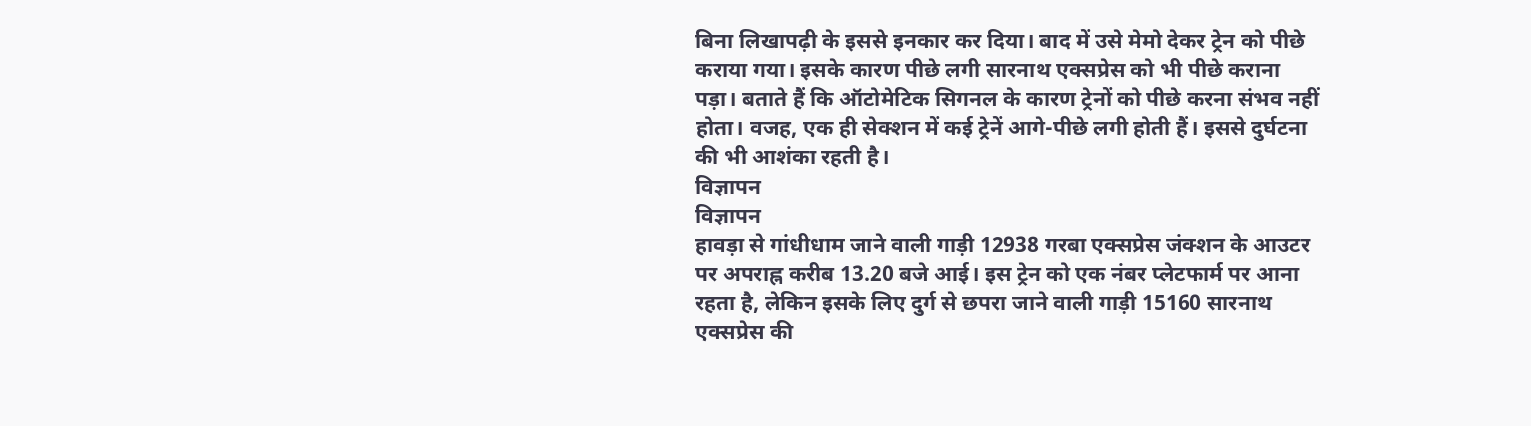बिना लिखापढ़ी के इससे इनकार कर दिया। बाद में उसे मेमो देकर ट्रेन को पीछे कराया गया। इसके कारण पीछे लगी सारनाथ एक्सप्रेस को भी पीछे कराना पड़ा। बताते हैं कि ऑटोमेटिक सिगनल के कारण ट्रेनों को पीछे करना संभव नहीं होता। वजह, एक ही सेक्शन में कई ट्रेनें आगे-पीछे लगी होती हैं। इससे दुर्घटना की भी आशंका रहती है।
विज्ञापन
विज्ञापन
हावड़ा से गांधीधाम जाने वाली गाड़ी 12938 गरबा एक्सप्रेस जंक्शन के आउटर पर अपराह्न करीब 13.20 बजे आई। इस ट्रेन को एक नंबर प्लेटफार्म पर आना रहता है, लेकिन इसके लिए दुर्ग से छपरा जाने वाली गाड़ी 15160 सारनाथ एक्सप्रेस की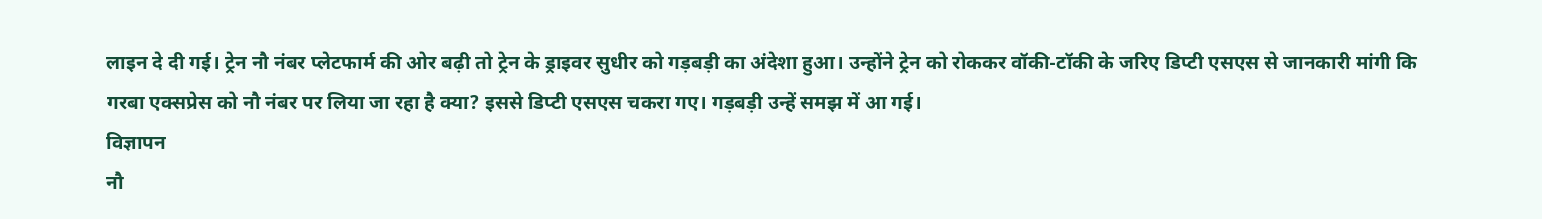लाइन दे दी गई। ट्रेन नौ नंबर प्लेटफार्म की ओर बढ़ी तो ट्रेन के ड्राइवर सुधीर को गड़बड़ी का अंदेशा हुआ। उन्होंने ट्रेन को रोककर वॉकी-टॉकी के जरिए डिप्टी एसएस से जानकारी मांगी कि गरबा एक्सप्रेस को नौ नंबर पर लिया जा रहा है क्या? इससे डिप्टी एसएस चकरा गए। गड़बड़ी उन्हें समझ में आ गई।
विज्ञापन
नौ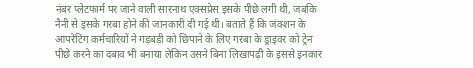नंबर प्लेटफार्म पर जाने वाली सारनाथ एक्सप्रेस इसके पीछे लगी थी, जबकि नैनी से इसके गरबा होने की जानकारी दी गई थी। बताते हैं कि जंक्शन के आपरेटिंग कर्मचारियों ने गड़बड़ी को छिपाने के लिए गरबा के ड्राइवर को ट्रेन पीछे करने का दबाव भी बनाया लेकिन उसने बिना लिखापढ़ी के इससे इनकार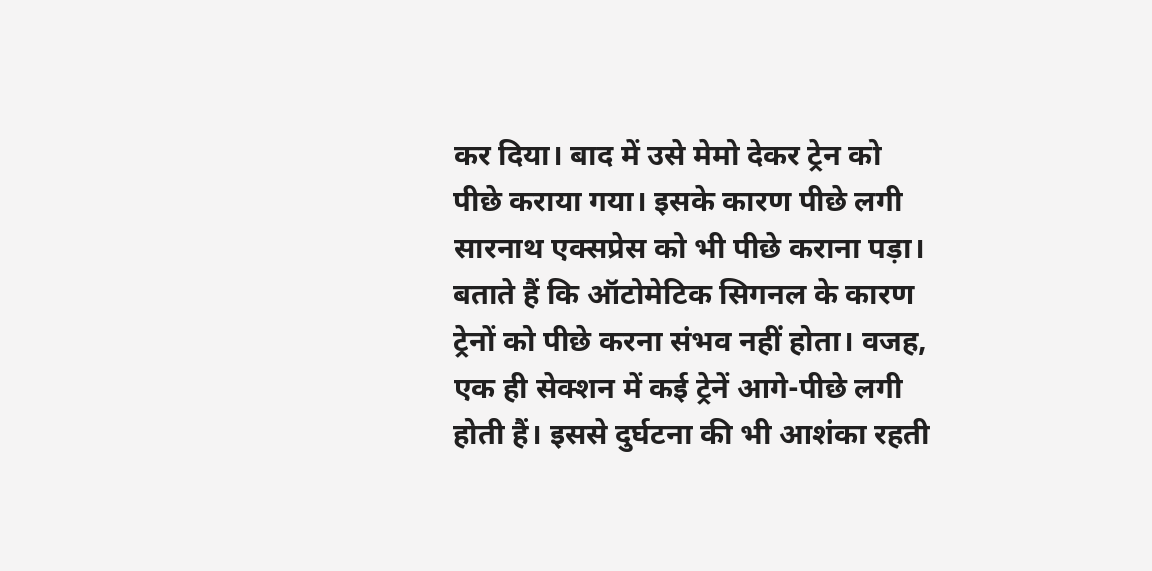कर दिया। बाद में उसे मेमो देकर ट्रेन को पीछे कराया गया। इसके कारण पीछे लगी सारनाथ एक्सप्रेस को भी पीछे कराना पड़ा। बताते हैं कि ऑटोमेटिक सिगनल के कारण ट्रेनों को पीछे करना संभव नहीं होता। वजह, एक ही सेक्शन में कई ट्रेनें आगे-पीछे लगी होती हैं। इससे दुर्घटना की भी आशंका रहती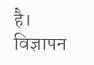है।
विज्ञापन